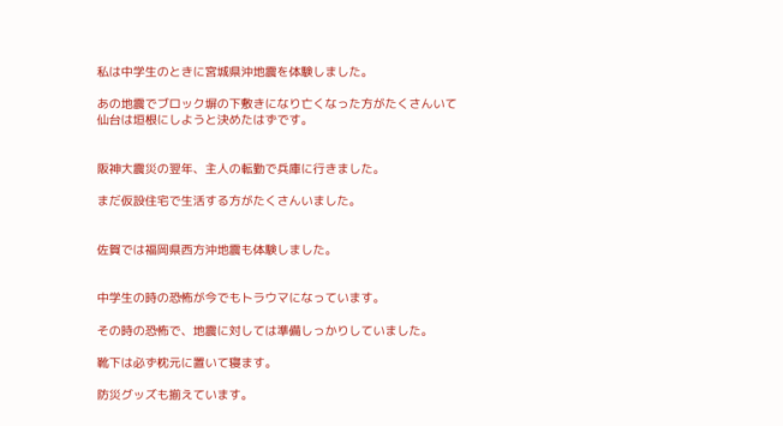私は中学生のときに宮城県沖地震を体験しました。

あの地震でブロック塀の下敷きになり亡くなった方がたくさんいて
仙台は垣根にしようと決めたはずです。


阪神大震災の翌年、主人の転勤で兵庫に行きました。

まだ仮設住宅で生活する方がたくさんいました。


佐賀では福岡県西方沖地震も体験しました。


中学生の時の恐怖が今でもトラウマになっています。

その時の恐怖で、地震に対しては準備しっかりしていました。

靴下は必ず枕元に置いて寝ます。

防災グッズも揃えています。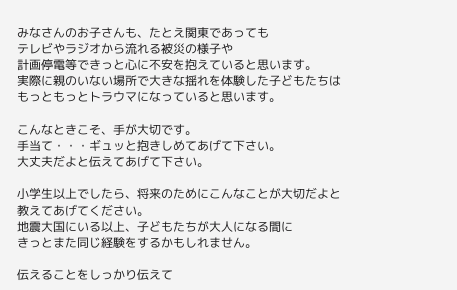みなさんのお子さんも、たとえ関東であっても
テレビやラジオから流れる被災の様子や
計画停電等できっと心に不安を抱えていると思います。
実際に親のいない場所で大きな揺れを体験した子どもたちは
もっともっとトラウマになっていると思います。

こんなときこそ、手が大切です。
手当て・・・ギュッと抱きしめてあげて下さい。
大丈夫だよと伝えてあげて下さい。

小学生以上でしたら、将来のためにこんなことが大切だよと
教えてあげてください。
地震大国にいる以上、子どもたちが大人になる間に
きっとまた同じ経験をするかもしれません。

伝えることをしっかり伝えて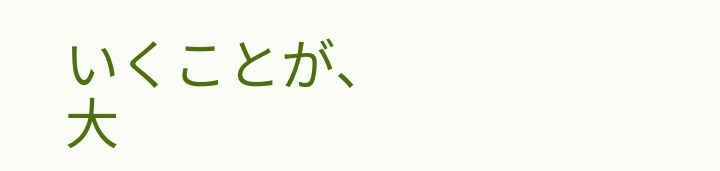いくことが、大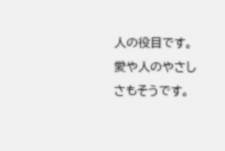人の役目です。
愛や人のやさしさもそうです。